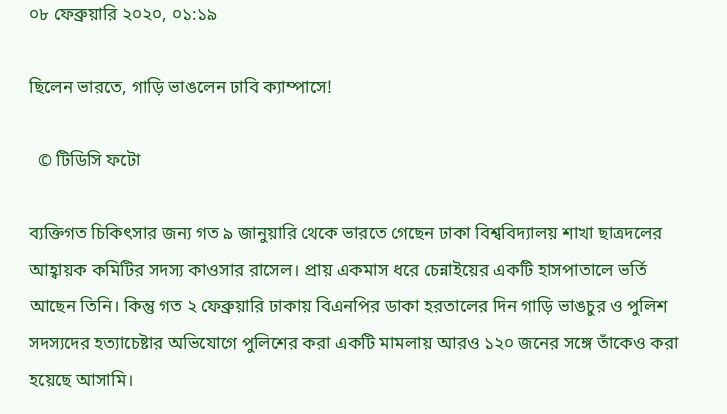০৮ ফেব্রুয়ারি ২০২০, ০১:১৯

ছিলেন ভারতে, গাড়ি ভাঙলেন ঢাবি ক্যাম্পাসে!

  © টিডিসি ফটো

ব্যক্তিগত চিকিৎসার জন্য গত ৯ জানুয়ারি থেকে ভারতে গেছেন ঢাকা বিশ্ববিদ্যালয় শাখা ছাত্রদলের আহ্বায়ক কমিটির সদস্য কাওসার রাসেল। প্রায় একমাস ধরে চেন্নাইয়ের একটি হাসপাতালে ভর্তি আছেন তিনি। কিন্তু গত ২ ফেব্রুয়ারি ঢাকায় বিএনপির ডাকা হরতালের দিন গাড়ি ভাঙচুর ও পুলিশ সদস্যদের হত্যাচেষ্টার অভিযোগে পুলিশের করা একটি মামলায় আরও ১২০ জনের সঙ্গে তাঁকেও করা হয়েছে আসামি।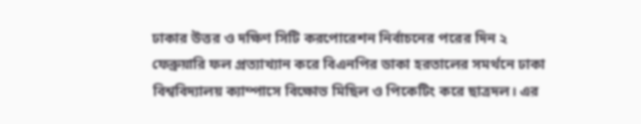ঢাকার উত্তর ও দক্ষিণ সিটি করপোরেশন নির্বাচনের পরের দিন ২ ফেব্রুয়ারি ফল প্রত্যাখ্যান করে বিএনপির ডাকা হরতালের সমর্থনে ঢাকা বিশ্ববিদ্যালয় ক্যাম্পাসে বিক্ষোভ মিছিল ও পিকেটিং করে ছাত্রদল। এর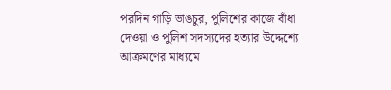পরদিন গাড়ি ভাঙচুর, পুলিশের কাজে বাঁধা দেওয়া ও পুলিশ সদস্যদের হত্যার উদ্দেশ্যে আক্রমণের মাধ্যমে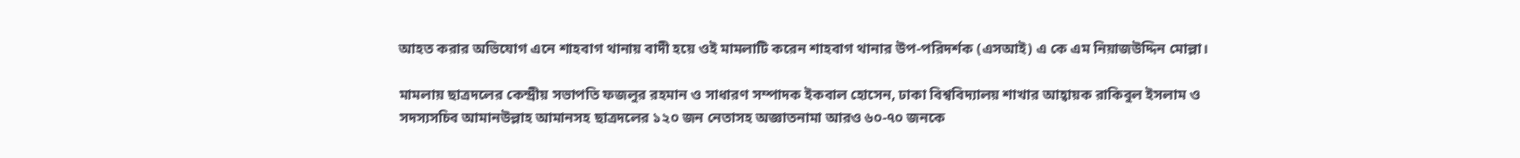আহত করার অভিযোগ এনে শাহবাগ থানায় বাদী হয়ে ওই মামলাটি করেন শাহবাগ থানার উপ-পরিদর্শক (এসআই) এ কে এম নিয়াজউদ্দিন মোল্লা।

মামলায় ছাত্রদলের কেন্দ্রীয় সভাপতি ফজলুর রহমান ও সাধারণ সম্পাদক ইকবাল হোসেন, ঢাকা বিশ্ববিদ্যালয় শাখার আহ্বায়ক রাকিবুল ইসলাম ও সদস্যসচিব আমানউল্লাহ আমানসহ ছাত্রদলের ১২০ জন নেতাসহ অজ্ঞাতনামা আরও ৬০-৭০ জনকে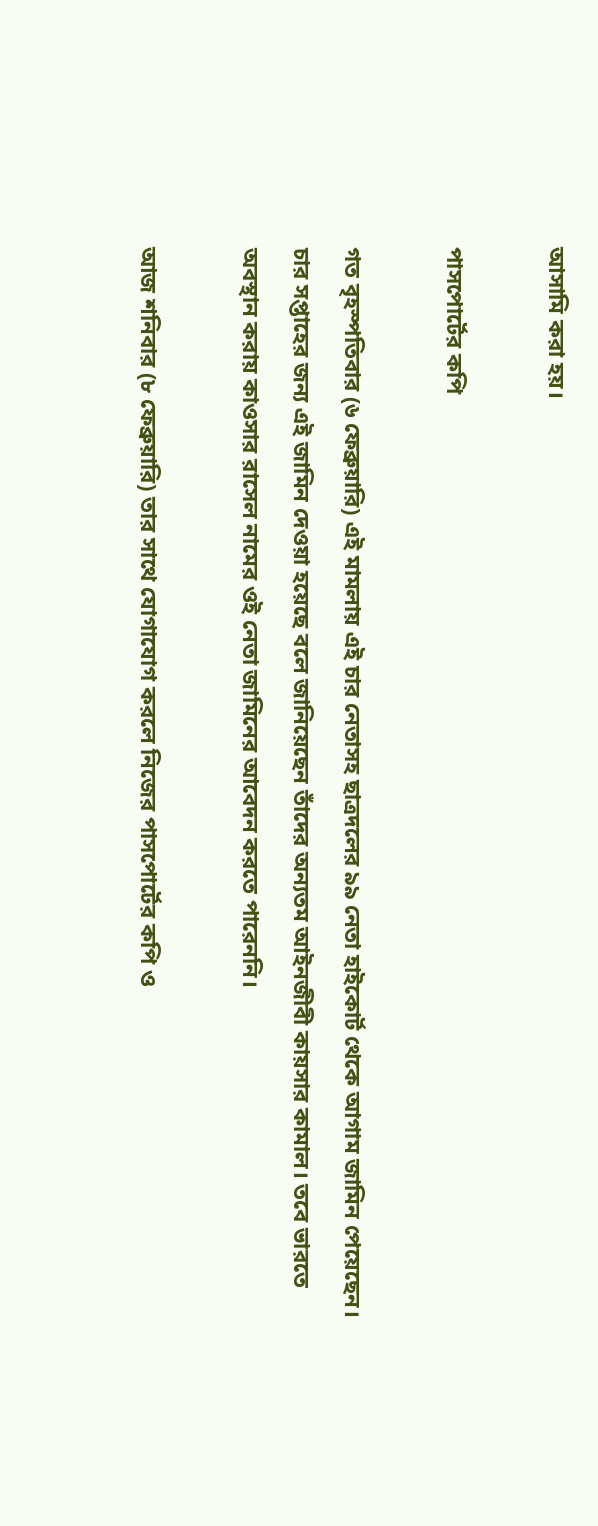আসামি করা হয়।

পাসপোর্টের কপি

গত বৃহস্পতিবার (৬ ফেব্রুয়ারি) এই মামলায় এই চার নেতাসহ ছাত্রদলের ৯৯ নেতা হাইকোর্ট থেকে আগাম জামিন পেয়েছেন। চার সপ্তাহের জন্য এই জামিন দেওয়া হয়েছে বলে জানিয়েছেন তাঁদের অন্যতম আইনজীবী কায়সার কামাল। তবে ভারতে অবস্থান করায় কাওসার রাসেল নামের ওই নেতা জামিনের আবেদন করতে পারেননি।

আজ শনিবার (৮ ফেব্রুয়ারি) তার সাথে যোগাযোগ করলে নিজের পাসপোর্টের কপি ও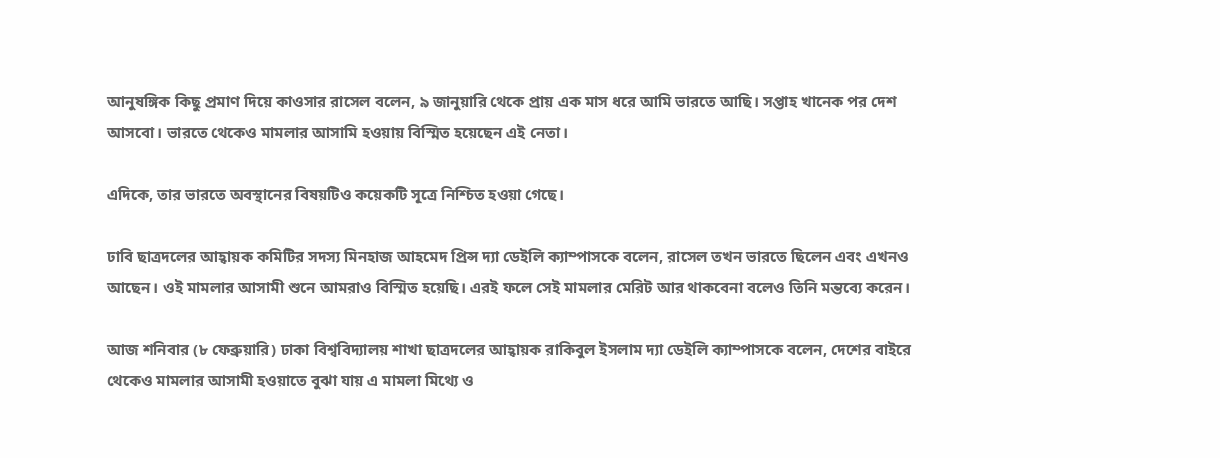আনুষঙ্গিক কিছু প্রমাণ দিয়ে কাওসার রাসেল বলেন, ৯ জানুয়ারি থেকে প্রায় এক মাস ধরে আমি ভারতে আছি। সপ্তাহ খানেক পর দেশ আসবো। ভারতে থেকেও মামলার আসামি হওয়ায় বিস্মিত হয়েছেন এই নেতা।

এদিকে, তার ভারতে অবস্থানের বিষয়টিও কয়েকটি সূত্রে নিশ্চিত হওয়া গেছে।

ঢাবি ছাত্রদলের আহ্বায়ক কমিটির সদস্য মিনহাজ আহমেদ প্রিন্স দ্যা ডেইলি ক্যাম্পাসকে বলেন, রাসেল তখন ভারতে ছিলেন এবং এখনও আছেন। ওই মামলার আসামী শুনে আমরাও বিস্মিত হয়েছি। এরই ফলে সেই মামলার মেরিট আর থাকবেনা বলেও তিনি মন্তব্যে করেন।

আজ শনিবার (৮ ফেব্রুয়ারি) ঢাকা বিশ্ববিদ্যালয় শাখা ছাত্রদলের আহ্বায়ক রাকিবুল ইসলাম দ্যা ডেইলি ক্যাম্পাসকে বলেন, দেশের বাইরে থেকেও মামলার আসামী হওয়াতে বুঝা যায় এ মামলা মিথ্যে ও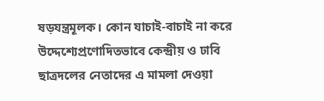ষড়যন্ত্রমূলক। কোন যাচাই-বাচাই না করে উদ্দেশ্যেপ্রণোদিতভাবে কেন্দ্রীয় ও ঢাবি ছাত্রদলের নেতাদের এ মামলা দেওয়া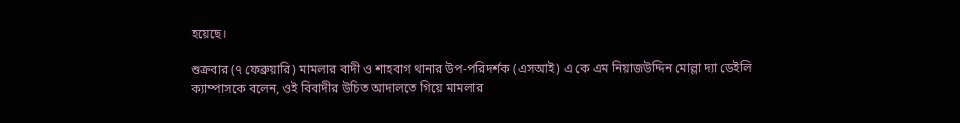হয়েছে।

শুক্রবার (৭ ফেব্রুয়ারি) মামলার বাদী ও শাহবাগ থানার উপ-পরিদর্শক (এসআই) এ কে এম নিয়াজউদ্দিন মোল্লা দ্যা ডেইলি ক্যাম্পাসকে বলেন, ওই বিবাদীর উচিত আদালতে গিয়ে মামলার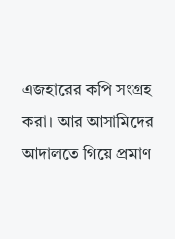এজহারের কপি সংগ্রহ করা। আর আসামিদের আদালতে গিয়ে প্রমাণ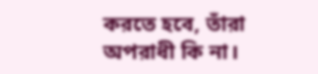করতে হবে, তাঁরা অপরাধী কি না।